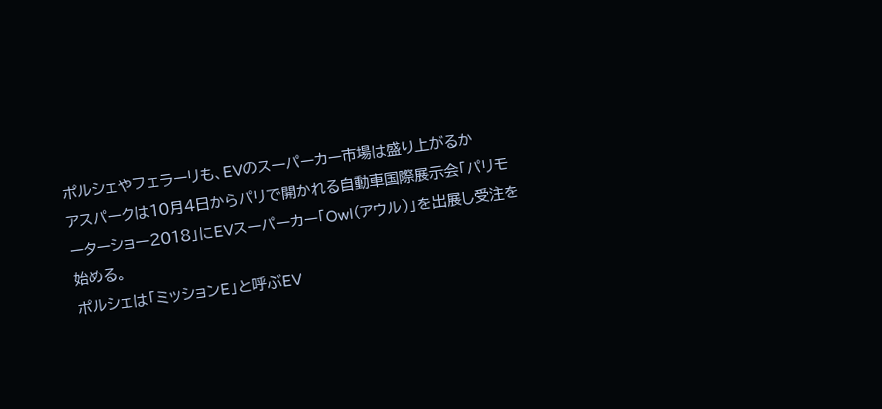ポルシェやフェラーリも、EVのスーパーカー市場は盛り上がるか
アスパークは10月4日からパリで開かれる自動車国際展示会「パリモーターショー2018」にEVスーパーカー「Owl(アウル)」を出展し受注を始める。
ポルシェは「ミッションE」と呼ぶEV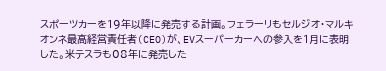スポーツカーを19年以降に発売する計画。フェラーリもセルジオ・マルキオンネ最高経営責任者(CEO)が、EVスーパーカーへの参入を1月に表明した。米テスラも08年に発売した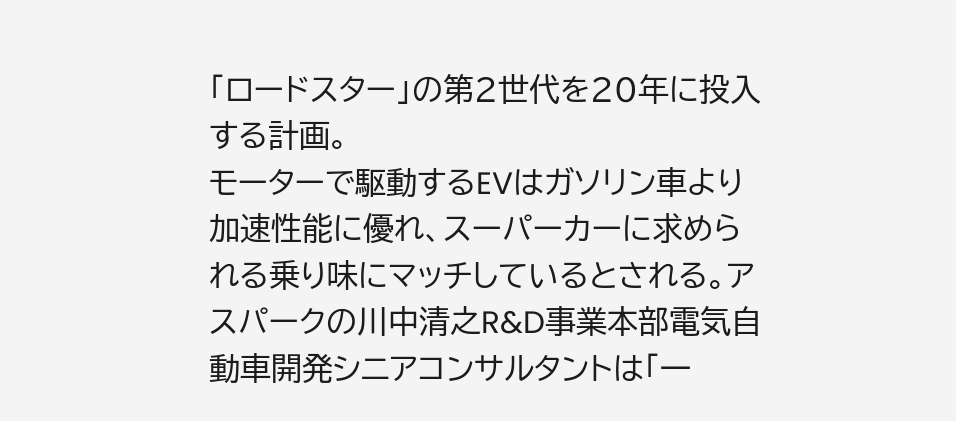「ロードスター」の第2世代を20年に投入する計画。
モーターで駆動するEVはガソリン車より加速性能に優れ、スーパーカーに求められる乗り味にマッチしているとされる。アスパークの川中清之R&D事業本部電気自動車開発シニアコンサルタントは「一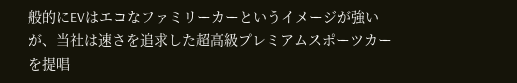般的にEVはエコなファミリーカーというイメージが強いが、当社は速さを追求した超高級プレミアムスポーツカーを提唱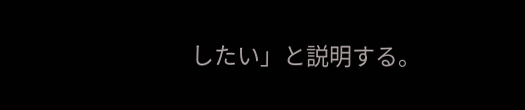したい」と説明する。